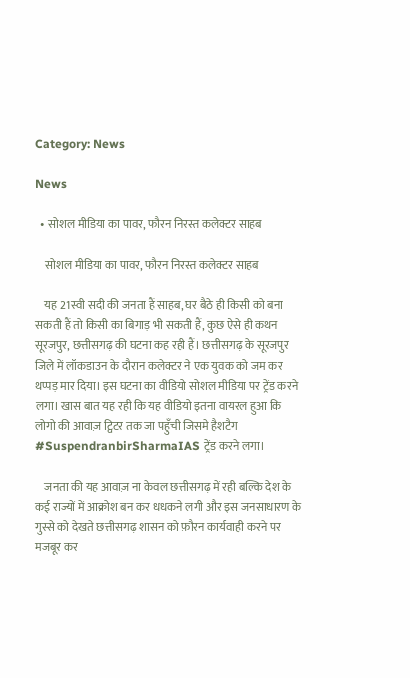Category: News

News

  • सोशल मीडिया का पावर, फौरन निरस्त कलेक्टर साहब

    सोशल मीडिया का पावर, फौरन निरस्त कलेक्टर साहब

    यह 21स्वी सदी की जनता हैं साहब, घर बैठे ही किसी को बना सकती हैं तो किसी का बिगाड़ भी सकती हैं, कुछ ऐसे ही कथन सूरजपुर, छत्तीसगढ़ की घटना कह रही हैं। छत्तीसगढ़ के सूरजपुर जिले में लॉकडाउन के दौरान कलेक्टर ने एक युवक को जम कर थप्पड़ मार दिया। इस घटना का वीडियो सोशल मीडिया पर ट्रेंड करने लगा। खास बात यह रही कि यह वीडियो इतना वायरल हुआ कि लोगो की आवाज़ ट्विटर तक जा पहुँची जिसमे हैशटैग #SuspendranbirSharmaIAS ट्रेंड करने लगा।

    जनता की यह आवाज़ ना केवल छत्तीसगढ़ में रही बल्कि देश के कई राज्यों में आक्रोश बन कर धधकने लगी और इस जनसाधारण के गुस्से को देखते छत्तीसगढ़ शासन को फ़ौरन कार्यवाही करने पर मजबूर कर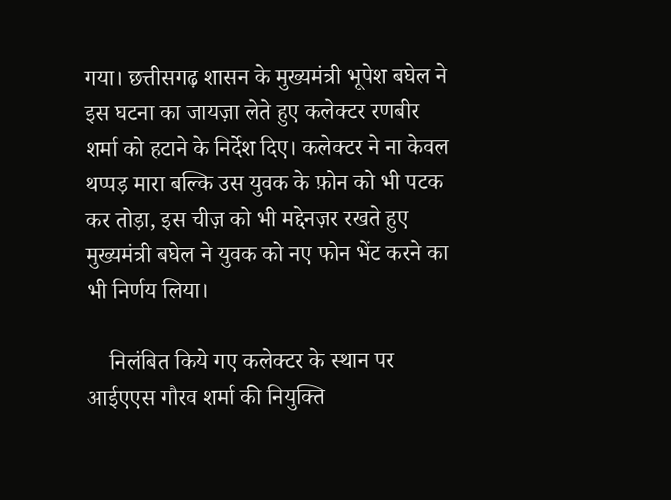गया। छत्तीसगढ़ शासन के मुख्यमंत्री भूपेश बघेल ने इस घटना का जायज़ा लेते हुए कलेक्टर रणबीर शर्मा को हटाने के निर्देश दिए। कलेक्टर ने ना केवल थप्पड़ मारा बल्कि उस युवक के फ़ोन को भी पटक कर तोड़ा, इस चीज़ को भी मद्देनज़र रखते हुए मुख्यमंत्री बघेल ने युवक को नए फोन भेंट करने का भी निर्णय लिया।

    निलंबित किये गए कलेक्टर के स्थान पर आईएएस गौरव शर्मा की नियुक्ति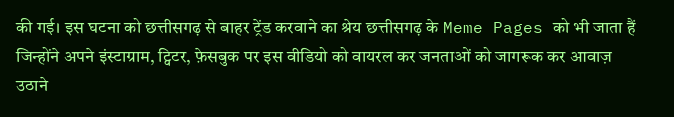की गई। इस घटना को छत्तीसगढ़ से बाहर ट्रेंड करवाने का श्रेय छत्तीसगढ़ के Meme Pages को भी जाता हैं जिन्होंने अपने इंस्टाग्राम, ट्विटर, फ़ेसबुक पर इस वीडियो को वायरल कर जनताओं को जागरूक कर आवाज़ उठाने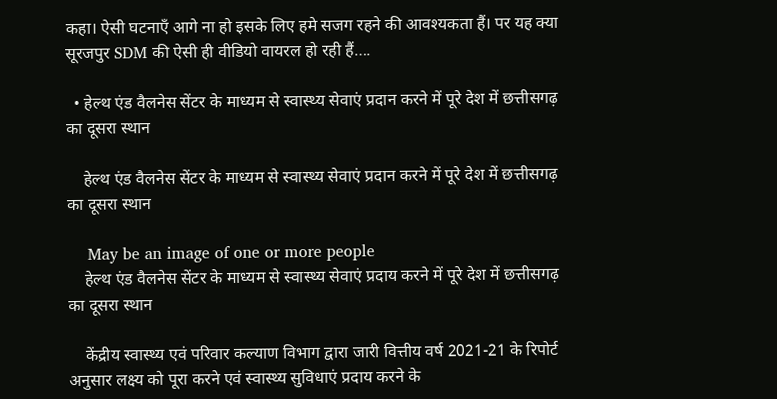कहा। ऐसी घटनाएँ आगे ना हो इसके लिए हमे सजग रहने की आवश्यकता हैं। पर यह क्या सूरजपुर SDM की ऐसी ही वीडियो वायरल हो रही हैं….

  • हेल्थ एंड वैलनेस सेंटर के माध्यम से स्वास्थ्य सेवाएं प्रदान करने में पूरे देश में छत्तीसगढ़ का दूसरा स्थान

    हेल्थ एंड वैलनेस सेंटर के माध्यम से स्वास्थ्य सेवाएं प्रदान करने में पूरे देश में छत्तीसगढ़ का दूसरा स्थान

    May be an image of one or more people
    हेल्थ एंड वैलनेस सेंटर के माध्यम से स्वास्थ्य सेवाएं प्रदाय करने में पूरे देश में छत्तीसगढ़ का दूसरा स्थान

    केंद्रीय स्वास्थ्य एवं परिवार कल्याण विभाग द्वारा जारी वित्तीय वर्ष 2021-21 के रिपोर्ट अनुसार लक्ष्य को पूरा करने एवं स्वास्थ्य सुविधाएं प्रदाय करने के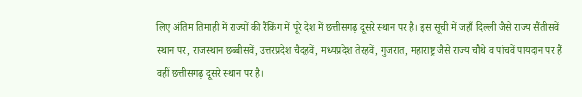लिए अंतिम तिमाही में राज्यों की रैंकिंग में पूरे देश में छत्तीसगढ़ दूसरे स्थान पर है। इस सूची में जहाँ दिल्ली जैसे राज्य सैंतीसवें स्थान पर, राजस्थान छब्बीसवें, उत्तरप्रदेश चैदहवें, मध्यप्रदेश तेरहवें, गुजरात, महाराष्ट्र जैसे राज्य चौथे व पांचवें पायदान पर हैं वहीं छत्तीसगढ़ दूसरे स्थान पर है।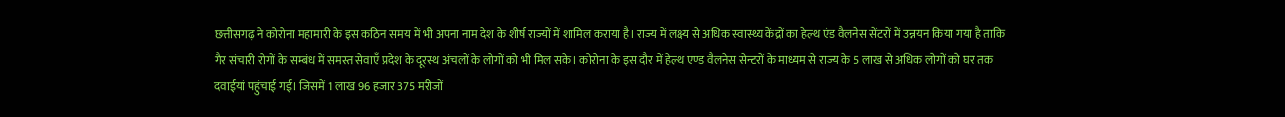छत्तीसगढ़ ने कोरोना महामारी के इस कठिन समय में भी अपना नाम देश के शीर्ष राज्यों में शामिल कराया है। राज्य में लक्ष्य से अधिक स्वास्थ्य केंद्रों का हेल्थ एंड वैलनेस सेंटरों में उन्नयन किया गया है ताकि गैर संचारी रोगों के सम्बंध में समस्त सेवाएँ प्रदेश के दूरस्थ अंचलों के लोगों को भी मिल सके। कोरोना के इस दौर में हेल्थ एण्ड वैलनेस सेन्टरों के माध्यम से राज्य के 5 लाख से अधिक लोगों को घर तक दवाईयां पहुंचाई गई। जिसमें 1 लाख 96 हजार 375 मरीजों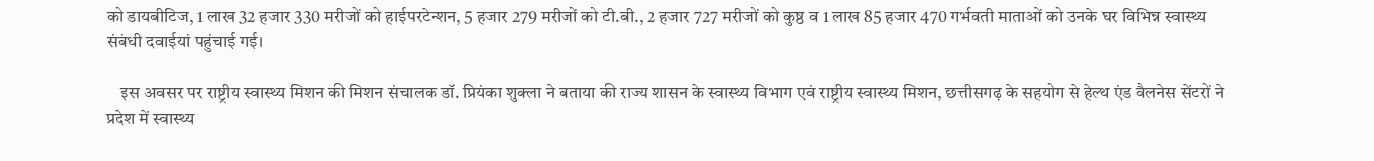को डायबीटिज, 1 लाख 32 हजार 330 मरीजों को हाईपरटेन्शन, 5 हजार 279 मरीजों को टी.बी., 2 हजार 727 मरीजों को कुष्ठ व 1 लाख 85 हजार 470 गर्भवती माताओं को उनके घर विभिन्न स्वास्थ्य संबंधी दवाईयां पहुंचाई गई।

    इस अवसर पर राष्ट्रीय स्वास्थ्य मिशन की मिशन संचालक डॉ. प्रियंका शुक्ला ने बताया की राज्य शासन के स्वास्थ्य विभाग एवं राष्ट्रीय स्वास्थ्य मिशन, छत्तीसगढ़ के सहयोग से हेल्थ एंड वैलनेस सेंटरों ने प्रदेश में स्वास्थ्य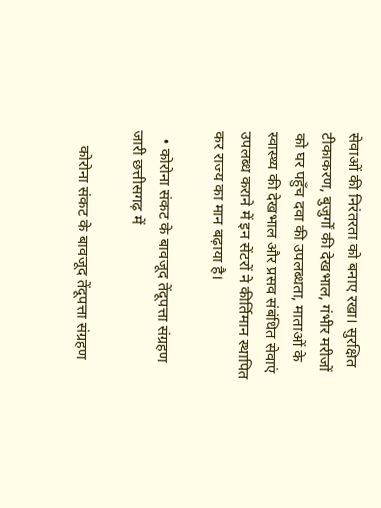सेवाओं की निरंतरता को बनाए रखा। सुरक्षित टीकाकरण, बुजुर्गों की देखभाल, गंभीर मरीजों को घर पहुँच दवा की उपलब्धता, माताओं के स्वास्थ्य की देखभाल और प्रसव संबंधित सेवाएं उपलब्ध कराने में इन सेंटरों ने कीर्तिमान स्थापित कर राज्य का मान बढ़ाया है।

  • कोरोना संकट के बावजूद तेंदूपत्ता संग्रहण जारी छत्तीसगढ़ में

    कोरोना संकट के बावजूद तेंदूपत्ता संग्रहण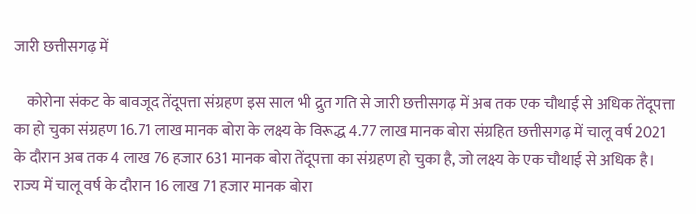जारी छत्तीसगढ़ में

    कोरोना संकट के बावजूद तेंदूपत्ता संग्रहण इस साल भी द्रुत गति से जारी छत्तीसगढ़ में अब तक एक चौथाई से अधिक तेंदूपत्ता का हो चुका संग्रहण 16.71 लाख मानक बोरा के लक्ष्य के विरूद्ध 4.77 लाख मानक बोरा संग्रहित छत्तीसगढ़ में चालू वर्ष 2021 के दौरान अब तक 4 लाख 76 हजार 631 मानक बोरा तेंदूपत्ता का संग्रहण हो चुका है, जो लक्ष्य के एक चौथाई से अधिक है। राज्य में चालू वर्ष के दौरान 16 लाख 71 हजार मानक बोरा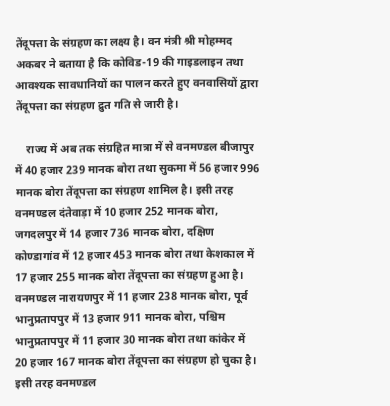तेंदूपत्ता के संग्रहण का लक्ष्य है। वन मंत्री श्री मोहम्मद अकबर ने बताया है कि कोविड-19 की गाइडलाइन तथा आवश्यक सावधानियों का पालन करते हुए वनवासियों द्वारा तेंदूपत्ता का संग्रहण द्रुत गति से जारी है।

    राज्य में अब तक संग्रहित मात्रा में से वनमण्डल बीजापुर में 40 हजार 239 मानक बोरा तथा सुकमा में 56 हजार 996 मानक बोरा तेंदूपत्ता का संग्रहण शामिल है। इसी तरह वनमण्डल दंतेवाड़ा में 10 हजार 252 मानक बोरा, जगदलपुर में 14 हजार 736 मानक बोरा, दक्षिण कोण्डागांव में 12 हजार 453 मानक बोरा तथा केशकाल में 17 हजार 255 मानक बोरा तेंदूपत्ता का संग्रहण हुआ है। वनमण्डल नारायणपुर में 11 हजार 238 मानक बोरा, पूर्व भानुप्रतापपुर में 13 हजार 911 मानक बोरा, पश्चिम भानुप्रतापपुर में 11 हजार 30 मानक बोरा तथा कांकेर में 20 हजार 167 मानक बोरा तेंदूपत्ता का संग्रहण हो चुका है। इसी तरह वनमण्डल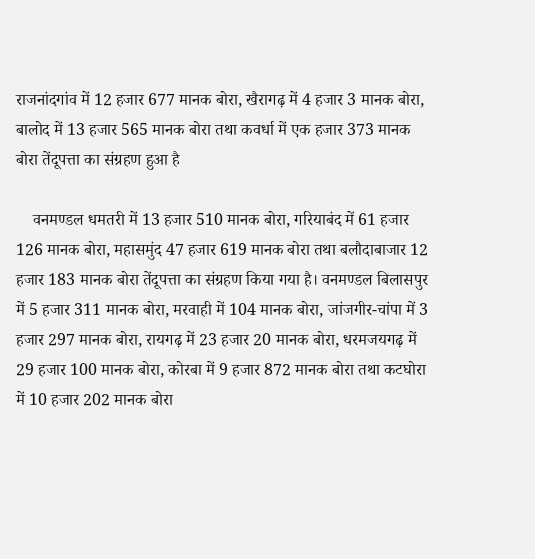राजनांदगांव में 12 हजार 677 मानक बोरा, खैरागढ़ में 4 हजार 3 मानक बोरा, बालोद में 13 हजार 565 मानक बोरा तथा कवर्धा में एक हजार 373 मानक बोरा तेंदूपत्ता का संग्रहण हुआ है

    वनमण्डल धमतरी में 13 हजार 510 मानक बोरा, गरियाबंद में 61 हजार 126 मानक बोरा, महासमुंद 47 हजार 619 मानक बोरा तथा बलौदाबाजार 12 हजार 183 मानक बोरा तेंदूपत्ता का संग्रहण किया गया है। वनमण्डल बिलासपुर में 5 हजार 311 मानक बोरा, मरवाही में 104 मानक बोरा, जांजगीर-चांपा में 3 हजार 297 मानक बोरा, रायगढ़ में 23 हजार 20 मानक बोरा, धरमजयगढ़ में 29 हजार 100 मानक बोरा, कोरबा में 9 हजार 872 मानक बोरा तथा कटघोरा में 10 हजार 202 मानक बोरा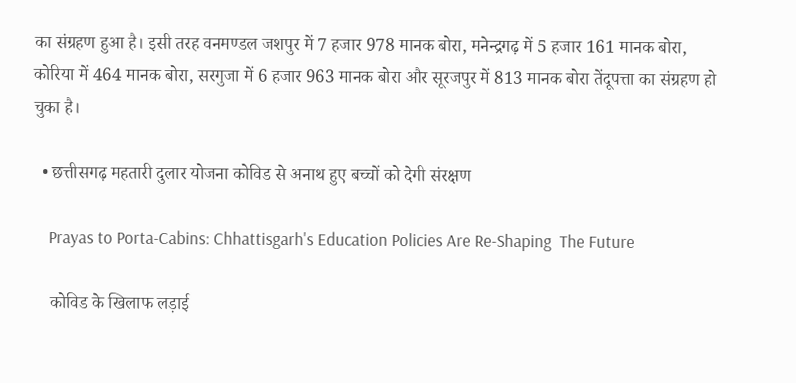का संग्रहण हुआ है। इसी तरह वनमण्डल जशपुर में 7 हजार 978 मानक बोरा, मनेन्द्रगढ़ में 5 हजार 161 मानक बोरा, कोरिया में 464 मानक बोरा, सरगुजा में 6 हजार 963 मानक बोरा और सूरजपुर में 813 मानक बोरा तेंदूपत्ता का संग्रहण हो चुका है।

  • छत्तीसगढ़ महतारी दुलार योजना कोविड से अनाथ हुए बच्चों को देगी संरक्षण

    Prayas to Porta-Cabins: Chhattisgarh's Education Policies Are Re-Shaping  The Future

    कोविड के खिलाफ लड़ाई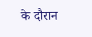के दौरान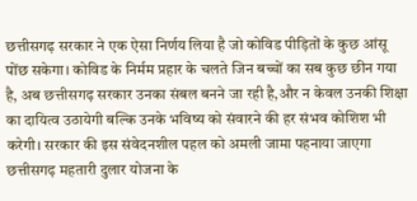छत्तीसगढ़ सरकार ने एक ऐसा निर्णय लिया है जो कोविड पीड़ितों के कुछ आंसू पोंछ सकेगा। कोविड के निर्मम प्रहार के चलते जिन बच्चों का सब कुछ छीन गया है, अब छत्तीसगढ़ सरकार उनका संबल बनने जा रही है,और न केवल उनकी शिक्षा का दायित्व उठायेगी बल्कि उनके भविष्य को संवारने की हर संभव कोशिश भी करेगी। सरकार की इस संवेदनशील पहल को अमली जामा पहनाया जाएगा छत्तीसगढ़ महतारी दुलार योजना के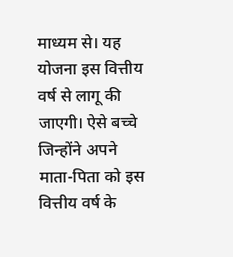माध्यम से। यह योजना इस वित्तीय वर्ष से लागू की जाएगी। ऐसे बच्चे जिन्होंने अपने माता-पिता को इस वित्तीय वर्ष के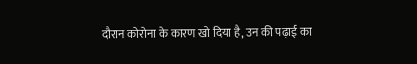दौरान कोरोना के कारण खो दिया है, उन की पढ़ाई का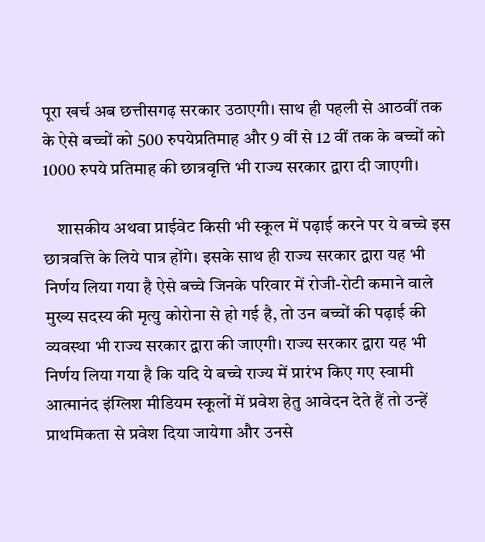पूरा खर्च अब छत्तीसगढ़ सरकार उठाएगी। साथ ही पहली से आठवीं तक के ऐसे बच्चों को 500 रुपयेप्रतिमाह और 9 वीं से 12 वीं तक के बच्चों को 1000 रुपये प्रतिमाह की छात्रवृत्ति भी राज्य सरकार द्वारा दी जाएगी।

    शासकीय अथवा प्राईवेट किसी भी स्कूल में पढ़ाई करने पर ये बच्चे इस छात्रवत्ति के लिये पात्र होंगे। इसके साथ ही राज्य सरकार द्वारा यह भी निर्णय लिया गया है ऐसे बच्चे जिनके परिवार में रोजी-रोटी कमाने वाले मुख्य सदस्य की मृत्यु कोरोना से हो गई है, तो उन बच्चों की पढ़ाई की व्यवस्था भी राज्य सरकार द्वारा की जाएगी। राज्य सरकार द्वारा यह भी निर्णय लिया गया है कि यदि ये बच्चे राज्य में प्रारंभ किए गए स्वामी आत्मानंद इंग्लिश मीडियम स्कूलों में प्रवेश हेतु आवेदन देते हैं तो उन्हें प्राथमिकता से प्रवेश दिया जायेगा और उनसे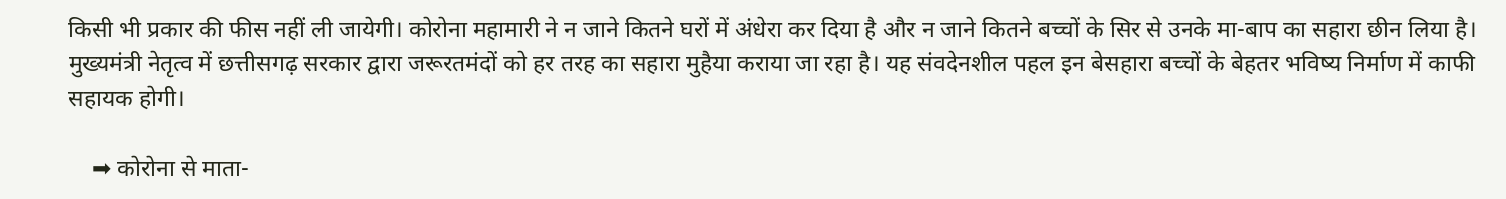किसी भी प्रकार की फीस नहीं ली जायेगी। कोरोना महामारी ने न जाने कितने घरों में अंधेरा कर दिया है और न जाने कितने बच्चों के सिर से उनके मा-बाप का सहारा छीन लिया है। मुख्यमंत्री नेतृत्व में छत्तीसगढ़ सरकार द्वारा जरूरतमंदों को हर तरह का सहारा मुहैया कराया जा रहा है। यह संवदेनशील पहल इन बेसहारा बच्चों के बेहतर भविष्य निर्माण में काफी सहायक होगी।

    ➡ कोरोना से माता-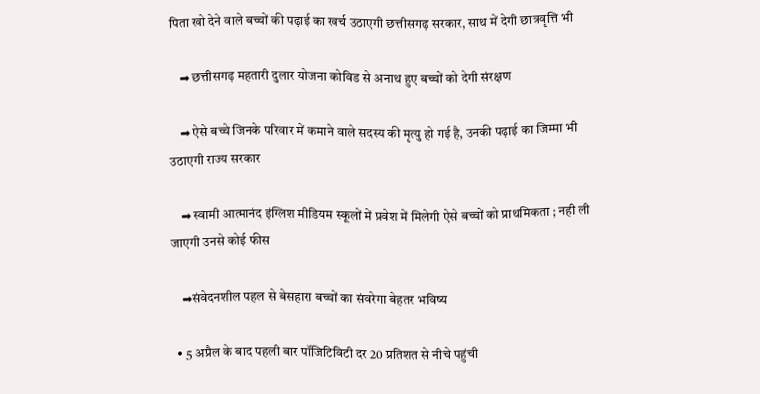पिता खो देने वाले बच्चों की पढ़ाई का खर्च उठाएगी छत्तीसगढ़ सरकार, साथ में देगी छात्रवृत्ति भी

    ➡ छत्तीसगढ़ महतारी दुलार योजना कोविड से अनाथ हुए बच्चों को देगी संरक्षण

    ➡ ऐसे बच्चे जिनके परिवार में कमाने वाले सदस्य की मृत्यु हो गई है, उनकी पढ़ाई का जिम्मा भी उठाएगी राज्य सरकार

    ➡ स्वामी आत्मानंद इंग्लिश मीडियम स्कूलों में प्रवेश में मिलेगी ऐसे बच्चों को प्राथमिकता ; नही ली जाएगी उनसे कोई फीस

    ➡संवेदनशील पहल से बेसहारा बच्चों का संवरेगा बेहतर भविष्य

  • 5 अप्रैल के बाद पहली बार पॉजिटिविटी दर 20 प्रतिशत से नीचे पहुंची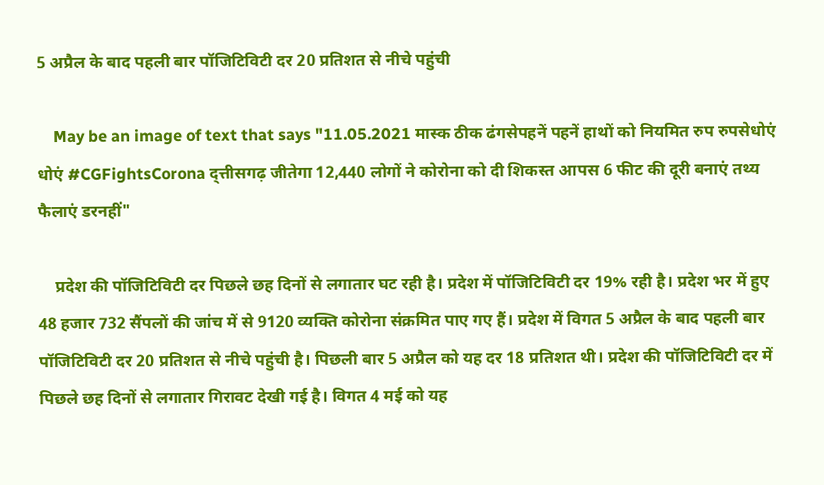5 अप्रैल के बाद पहली बार पॉजिटिविटी दर 20 प्रतिशत से नीचे पहुंची

    May be an image of text that says "11.05.2021 मास्क ठीक ढंगसेपहनें पहनें हाथों को नियमित रुप रुपसेधोएं धोएं #CGFightsCorona द्त्तीसगढ़ जीतेगा 12,440 लोगों ने कोरोना को दी शिकस्त आपस 6 फीट की दूरी बनाएं तथ्य फैलाएं डरनहीं"

    प्रदेश की पॉजिटिविटी दर पिछले छह दिनों से लगातार घट रही है। प्रदेश में पॉजिटिविटी दर 19% रही है। प्रदेश भर में हुए 48 हजार 732 सैंपलों की जांच में से 9120 व्यक्ति कोरोना संक्रमित पाए गए हैं। प्रदेश में विगत 5 अप्रैल के बाद पहली बार पॉजिटिविटी दर 20 प्रतिशत से नीचे पहुंची है। पिछली बार 5 अप्रैल को यह दर 18 प्रतिशत थी। प्रदेश की पॉजिटिविटी दर में पिछले छह दिनों से लगातार गिरावट देखी गई है। विगत 4 मई को यह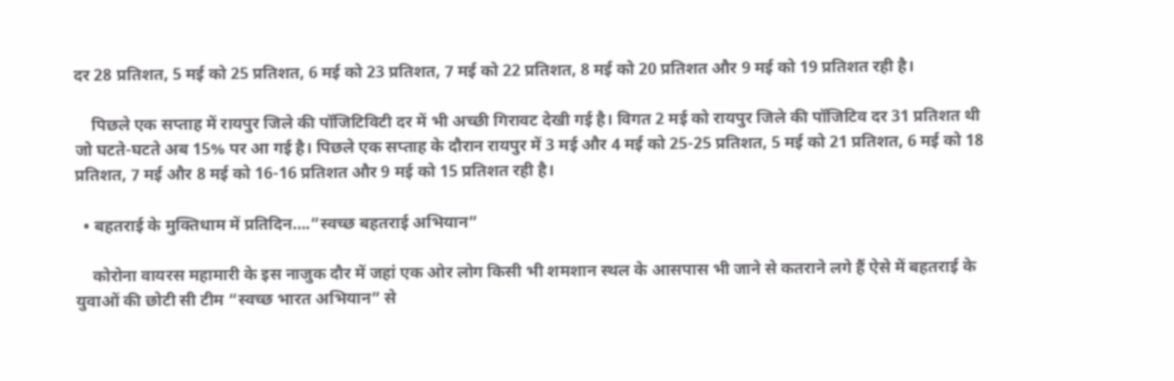दर 28 प्रतिशत, 5 मई को 25 प्रतिशत, 6 मई को 23 प्रतिशत, 7 मई को 22 प्रतिशत, 8 मई को 20 प्रतिशत और 9 मई को 19 प्रतिशत रही है।

    पिछले एक सप्ताह में रायपुर जिले की पॉजिटिविटी दर में भी अच्छी गिरावट देखी गई है। विगत 2 मई को रायपुर जिले की पॉजिटिव दर 31 प्रतिशत थी जो घटते-घटते अब 15% पर आ गई है। पिछले एक सप्ताह के दौरान रायपुर में 3 मई और 4 मई को 25-25 प्रतिशत, 5 मई को 21 प्रतिशत, 6 मई को 18 प्रतिशत, 7 मई और 8 मई को 16-16 प्रतिशत और 9 मई को 15 प्रतिशत रही है।

  • बहतराई के मुक्तिधाम में प्रतिदिन….”स्वच्छ बहतराई अभियान”

    कोरोना वायरस महामारी के इस नाजुक दौर में जहां एक ओर लोग किसी भी शमशान स्थल के आसपास भी जाने से कतराने लगे हैं ऐसे में बहतराई के युवाओं की छोटी सी टीम “स्वच्छ भारत अभियान” से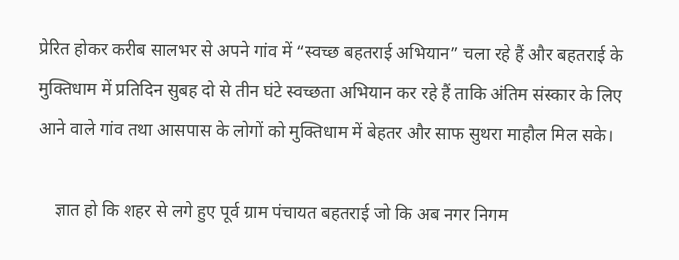प्रेरित होकर करीब सालभर से अपने गांव में “स्वच्छ बहतराई अभियान” चला रहे हैं और बहतराई के मुक्तिधाम में प्रतिदिन सुबह दो से तीन घंटे स्वच्छता अभियान कर रहे हैं ताकि अंतिम संस्कार के लिए आने वाले गांव तथा आसपास के लोगों को मुक्तिधाम में बेहतर और साफ सुथरा माहौल मिल सके।

    ज्ञात हो कि शहर से लगे हुए पूर्व ग्राम पंचायत बहतराई जो कि अब नगर निगम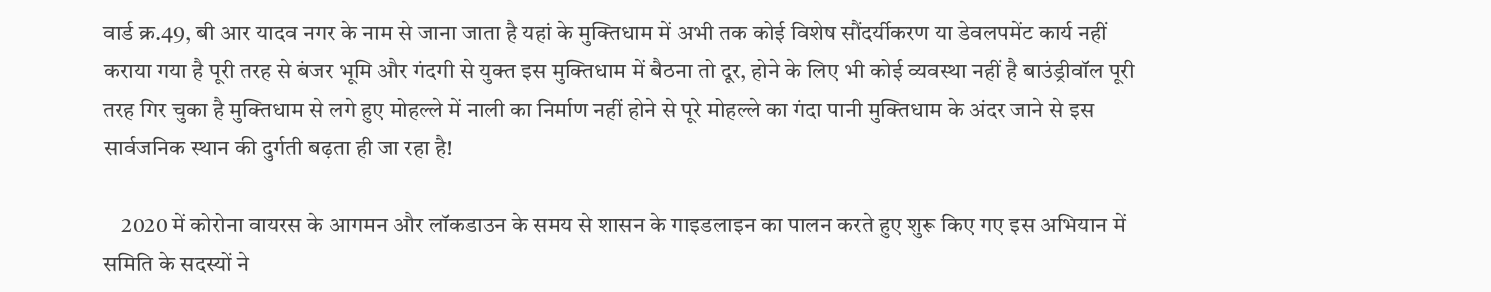वार्ड क्र.49, बी आर यादव नगर के नाम से जाना जाता है यहां के मुक्तिधाम में अभी तक कोई विशेष सौंदर्यीकरण या डेवलपमेंट कार्य नहीं कराया गया है पूरी तरह से बंजर भूमि और गंदगी से युक्त इस मुक्तिधाम में बैठना तो दूर, होने के लिए भी कोई व्यवस्था नहीं है बाउंड्रीवॉल पूरी तरह गिर चुका है मुक्तिधाम से लगे हुए मोहल्ले में नाली का निर्माण नहीं होने से पूरे मोहल्ले का गंदा पानी मुक्तिधाम के अंदर जाने से इस सार्वजनिक स्थान की दुर्गती बढ़ता ही जा रहा है!

    2020 में कोरोना वायरस के आगमन और लॉकडाउन के समय से शासन के गाइडलाइन का पालन करते हुए शुरू किए गए इस अभियान में समिति के सदस्यों ने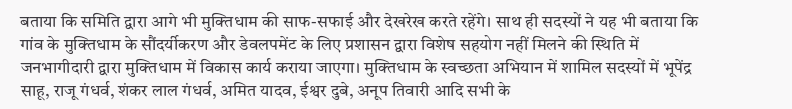बताया कि समिति द्वारा आगे भी मुक्तिधाम की साफ-सफाई और देखरेख करते रहेंगे। साथ ही सदस्यों ने यह भी बताया कि गांव के मुक्तिधाम के सौंदर्यीकरण और डेवलपमेंट के लिए प्रशासन द्वारा विशेष सहयोग नहीं मिलने की स्थिति में जनभागीदारी द्वारा मुक्तिधाम में विकास कार्य कराया जाएगा। मुक्तिधाम के स्वच्छता अभियान में शामिल सदस्यों में भूपेंद्र साहू, राजू गंधर्व, शंकर लाल गंधर्व, अमित यादव, ईश्वर दुबे, अनूप तिवारी आदि सभी के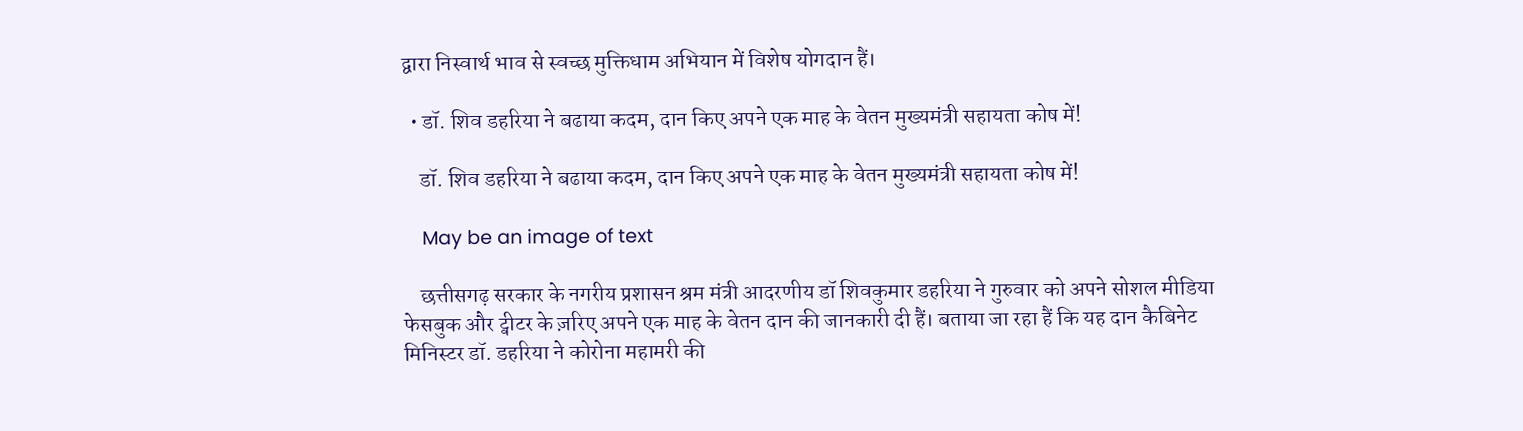द्वारा निस्वार्थ भाव से स्वच्छ मुक्तिधाम अभियान में विशेष योगदान हैं।

  • डॉ. शिव डहरिया ने बढाया कदम, दान किए अपने एक माह के वेतन मुख्यमंत्री सहायता कोष में!

    डॉ. शिव डहरिया ने बढाया कदम, दान किए अपने एक माह के वेतन मुख्यमंत्री सहायता कोष में!

    May be an image of text

    छत्तीसगढ़ सरकार के नगरीय प्रशासन श्रम मंत्री आदरणीय डॉ शिवकुमार डहरिया ने गुरुवार को अपने सोशल मीडिया फेसबुक और ट्वीटर के ज़रिए अपने एक माह के वेतन दान की जानकारी दी हैं। बताया जा रहा हैं कि यह दान कैबिनेट मिनिस्टर डॉ. डहरिया ने कोरोना महामरी की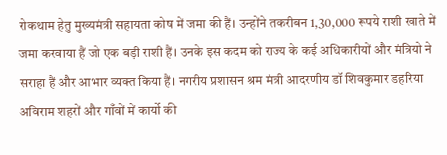रोकथाम हेतु मुख्यमंत्री सहायता कोष में जमा की हैं। उन्होंने तकरीबन 1,30,000 रूपये राशी खाते में जमा करवाया हैं जो एक बड़ी राशी हैं। उनके इस कदम को राज्य के कई अधिकारीयों और मंत्रियो ने सराहा हैं और आभार व्यक्त किया हैं। नगरीय प्रशासन श्रम मंत्री आदरणीय डॉ शिवकुमार डहरिया अविराम शहरों और गाँवों में कार्यो की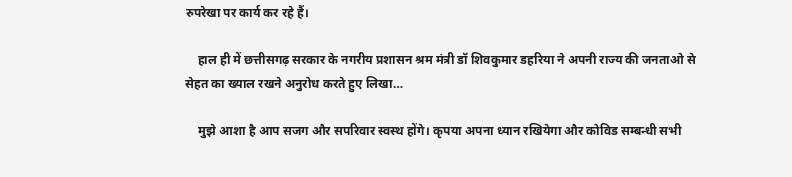रुपरेखा पर कार्य कर रहे हैं।

    हाल ही में छत्तीसगढ़ सरकार के नगरीय प्रशासन श्रम मंत्री डॉ शिवकुमार डहरिया ने अपनी राज्य की जनताओ से सेहत का ख्याल रखने अनुरोध करते हुए लिखा…

    मुझे आशा है आप सजग और सपरिवार स्वस्थ होंगे। कृपया अपना ध्यान रखियेगा और कोविड सम्बन्धी सभी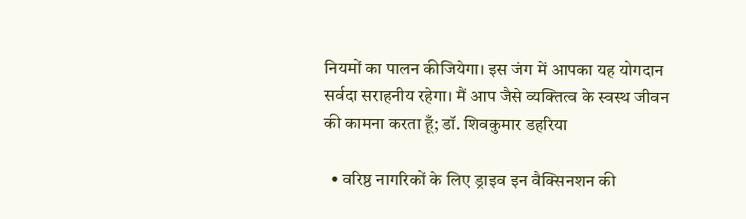नियमों का पालन कीजियेगा। इस जंग में आपका यह योगदान सर्वदा सराहनीय रहेगा। मैं आप जैसे व्यक्तित्व के स्वस्थ जीवन की कामना करता हूँ; डॉ. शिवकुमार डहरिया

  • वरिष्ठ नागरिकों के लिए ड्राइव इन वैक्सिनशन की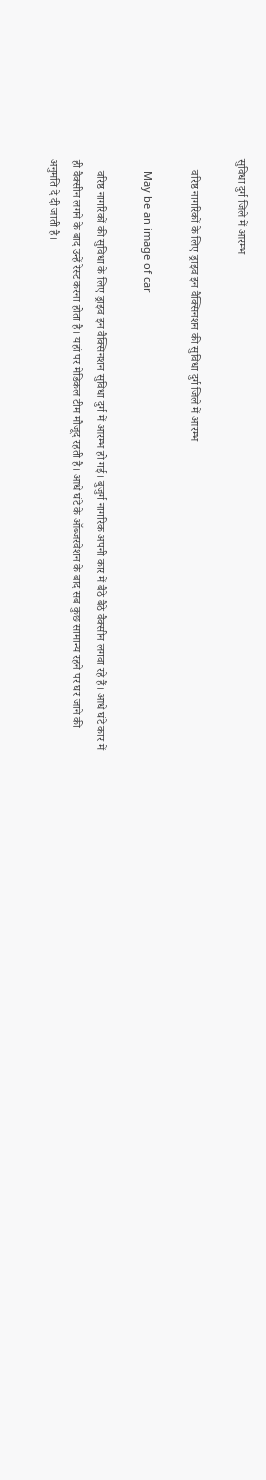सुविधा दुर्ग जिले में आरम्भ

    वरिष्ठ नागरिकों के लिए ड्राइव इन वैक्सिनशन की सुविधा दुर्ग जिले में आरम्भ

    May be an image of car

    वरिष्ठ नागरिकों की सुविधा के लिए ड्राइव इन वैक्सिनशन सुविधा दुर्ग में आरम्भ हो गई। बुजुर्ग नागरिक अपनी कार में बैठे बैठे वैक्सीन लगवा रहे हैं। आधे घंटे कार में ही वैक्सीन लगने के बाद उन्हें रेस्ट करना होता है। यहां पर मेडिकल टीम मौजूद रहती है। आधे घंटे के ऑब्जरवेशन के बाद सब कुछ सामान्य रहने पर घर जाने की अनुमति दे दी जाती है।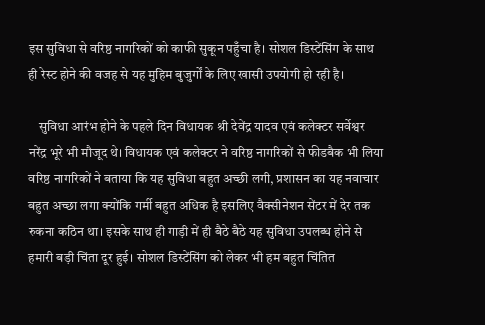इस सुविधा से वरिष्ठ नागरिकों को काफी सुकून पहुँचा है। सोशल डिस्टेंसिंग के साथ ही रेस्ट होने की वजह से यह मुहिम बुजुर्गों के लिए खासी उपयोगी हो रही है।

    सुविधा आरंभ होने के पहले दिन विधायक श्री देवेंद्र यादव एवं कलेक्टर सर्वेश्वर नरेंद्र भूरे भी मौजूद थे। विधायक एवं कलेक्टर ने वरिष्ठ नागरिकों से फीडबैक भी लिया वरिष्ठ नागरिकों ने बताया कि यह सुविधा बहुत अच्छी लगी, प्रशासन का यह नवाचार बहुत अच्छा लगा क्योंकि गर्मी बहुत अधिक है इसलिए वैक्सीनेशन सेंटर में देर तक रुकना कठिन था। इसके साथ ही गाड़ी में ही बैठे बैठे यह सुविधा उपलब्ध होने से हमारी बड़ी चिंता दूर हुई। सोशल डिस्टेंसिंग को लेकर भी हम बहुत चिंतित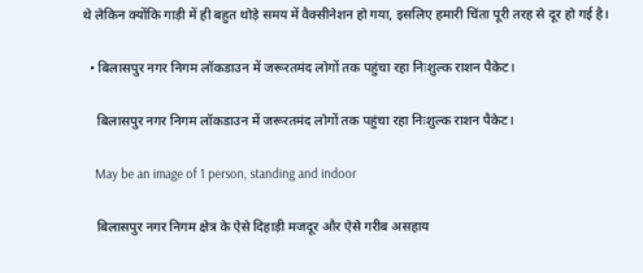थे लेकिन क्योंकि गाड़ी में ही बहुत थोड़े समय में वैक्सीनेशन हो गया, इसलिए हमारी चिंता पूरी तरह से दूर हो गई है।

  • बिलासपुर नगर निगम लॉकडाउन में जरूरतमंद लोगों तक पहुंचा रहा निःशुल्क राशन पैकेट।

    बिलासपुर नगर निगम लॉकडाउन में जरूरतमंद लोगों तक पहुंचा रहा निःशुल्क राशन पैकेट।

    May be an image of 1 person, standing and indoor

    बिलासपुर नगर निगम क्षेत्र के ऐसे दिहाड़ी मजदूर और ऐसे गरीब असहाय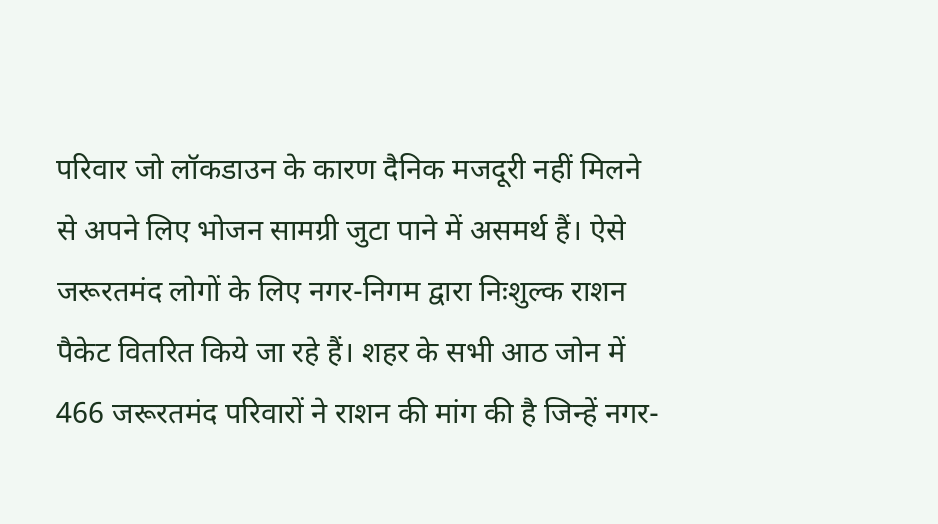परिवार जो लॉकडाउन के कारण दैनिक मजदूरी नहीं मिलने से अपने लिए भोजन सामग्री जुटा पाने में असमर्थ हैं। ऐसे जरूरतमंद लोगों के लिए नगर-निगम द्वारा निःशुल्क राशन पैकेट वितरित किये जा रहे हैं। शहर के सभी आठ जोन में 466 जरूरतमंद परिवारों ने राशन की मांग की है जिन्हें नगर-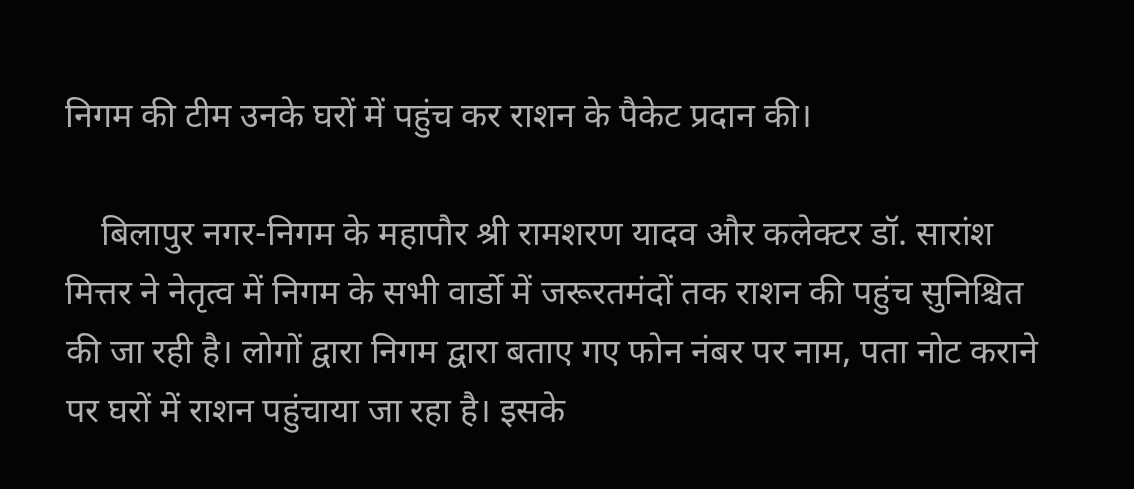निगम की टीम उनके घरों में पहुंच कर राशन के पैकेट प्रदान की।

    बिलापुर नगर-निगम के महापौर श्री रामशरण यादव और कलेक्टर डॉ. सारांश मित्तर ने नेतृत्व में निगम के सभी वार्डो में जरूरतमंदों तक राशन की पहुंच सुनिश्चित की जा रही है। लोगों द्वारा निगम द्वारा बताए गए फोन नंबर पर नाम, पता नोट कराने पर घरों में राशन पहुंचाया जा रहा है। इसके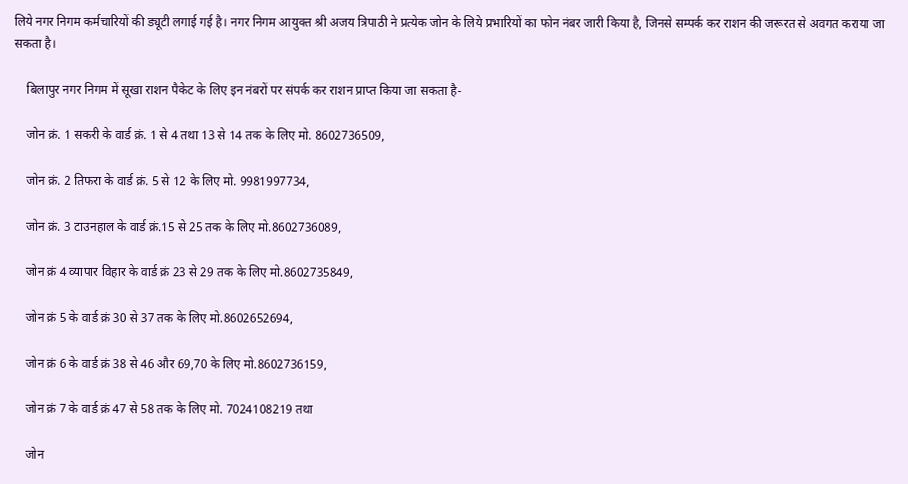लिये नगर निगम कर्मचारियों की ड्यूटी लगाई गई है। नगर निगम आयुक्त श्री अजय त्रिपाठी ने प्रत्येक जोन के लिये प्रभारियों का फोन नंबर जारी किया है, जिनसे सम्पर्क कर राशन की जरूरत से अवगत कराया जा सकता है।

    बिलापुर नगर निगम में सूखा राशन पैकेट के लिए इन नंबरों पर संपर्क कर राशन प्राप्त किया जा सकता है-

    जोन क्रं. 1 सकरी के वार्ड क्रं. 1 से 4 तथा 13 से 14 तक के लिए मो. 8602736509,

    जोन क्रं. 2 तिफरा के वार्ड क्रं. 5 से 12 के लिए मो. 9981997734,

    जोन क्रं. 3 टाउनहाल के वार्ड क्रं.15 से 25 तक के लिए मो.8602736089,

    जोन क्रं 4 व्यापार विहार के वार्ड क्रं 23 से 29 तक के लिए मो.8602735849,

    जोन क्रं 5 के वार्ड क्रं 30 से 37 तक के लिए मो.8602652694,

    जोन क्रं 6 के वार्ड क्रं 38 से 46 और 69,70 के लिए मो.8602736159,

    जोन क्रं 7 के वार्ड क्रं 47 से 58 तक के लिए मो. 7024108219 तथा

    जोन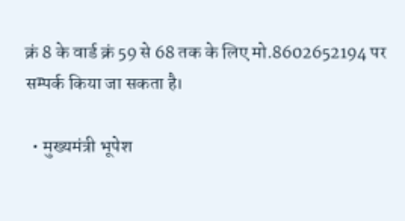क्रं 8 के वार्ड क्रं 59 से 68 तक के लिए मो.8602652194 पर सम्पर्क किया जा सकता है।

  • मुख्यमंत्री भूपेश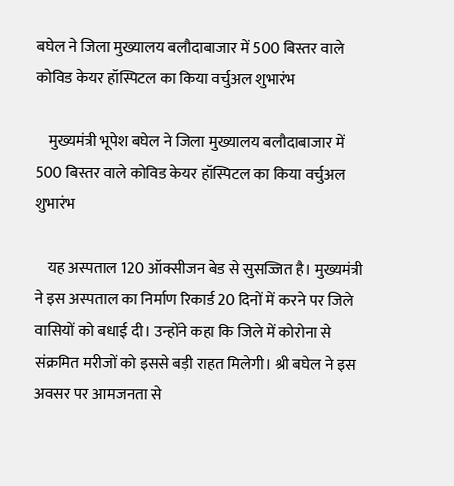बघेल ने जिला मुख्यालय बलौदाबाजार में 500 बिस्तर वाले कोविड केयर हॉस्पिटल का किया वर्चुअल शुभारंभ

    मुख्यमंत्री भूपेश बघेल ने जिला मुख्यालय बलौदाबाजार में 500 बिस्तर वाले कोविड केयर हॉस्पिटल का किया वर्चुअल शुभारंभ

    यह अस्पताल 120 ऑक्सीजन बेड से सुसज्जित है। मुख्यमंत्री ने इस अस्पताल का निर्माण रिकार्ड 20 दिनों में करने पर जिले वासियों को बधाई दी। उन्होंने कहा कि जिले में कोरोना से संक्रमित मरीजों को इससे बड़ी राहत मिलेगी। श्री बघेल ने इस अवसर पर आमजनता से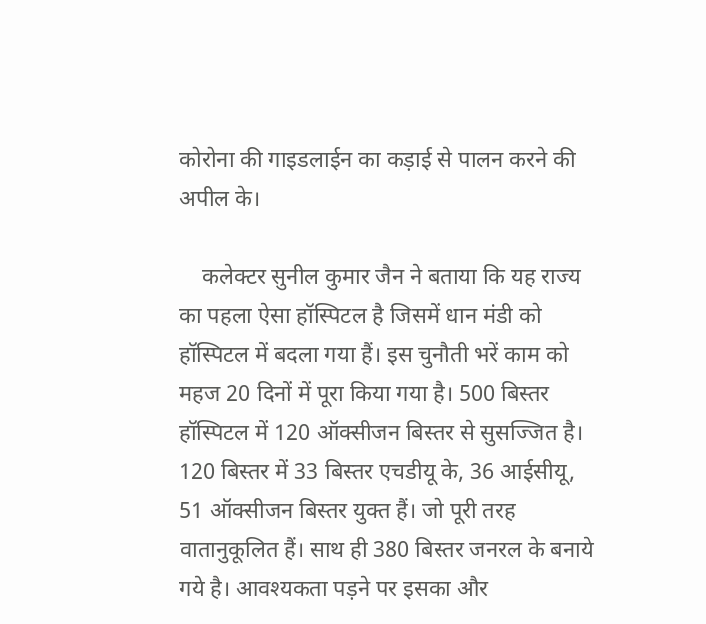कोरोना की गाइडलाईन का कड़ाई से पालन करने की अपील के।

    कलेक्टर सुनील कुमार जैन ने बताया कि यह राज्य का पहला ऐसा हॉस्पिटल है जिसमें धान मंडी को हॉस्पिटल में बदला गया हैं। इस चुनौती भरें काम को महज 20 दिनों में पूरा किया गया है। 500 बिस्तर हॉस्पिटल में 120 ऑक्सीजन बिस्तर से सुसज्जित है। 120 बिस्तर में 33 बिस्तर एचडीयू के, 36 आईसीयू, 51 ऑक्सीजन बिस्तर युक्त हैं। जो पूरी तरह वातानुकूलित हैं। साथ ही 380 बिस्तर जनरल के बनाये गये है। आवश्यकता पड़ने पर इसका और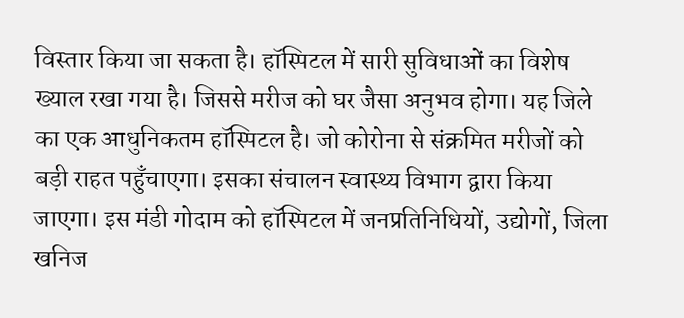विस्तार किया जा सकता है। हॉस्पिटल में सारी सुविधाओं का विशेष ख्याल रखा गया है। जिससे मरीज को घर जैसा अनुभव होगा। यह जिले का एक आधुनिकतम हॉस्पिटल है। जो कोरोना से संक्रमित मरीजों को बड़ी राहत पहुँचाएगा। इसका संचालन स्वास्थ्य विभाग द्वारा किया जाएगा। इस मंडी गोदाम को हॉस्पिटल में जनप्रतिनिधियों, उद्योगों, जिला खनिज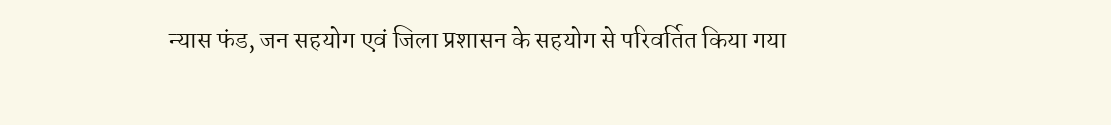न्यास फंड, जन सहयोग एवं जिला प्रशासन के सहयोग से परिवर्तित किया गया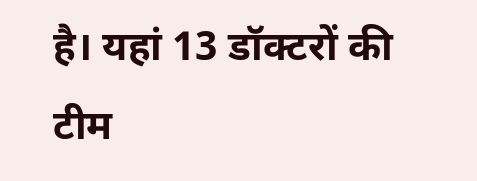है। यहां 13 डॉक्टरों की टीम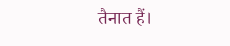तैनात हैं।